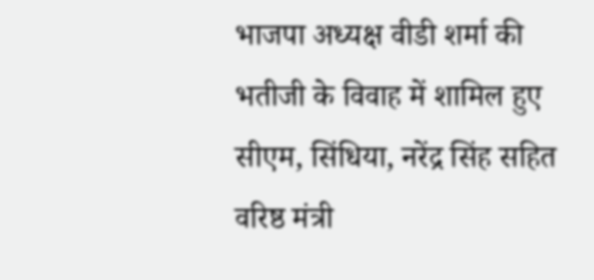भाजपा अध्यक्ष वीडी शर्मा की भतीजी के विवाह में शामिल हुए सीएम, सिंधिया, नरेंद्र सिंह सहित वरिष्ठ मंत्री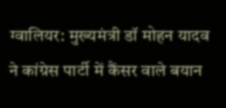ग्वालियर: मुख्यमंत्री डॉ मोहन यादव ने कांग्रेस पार्टी में कैंसर वाले बयान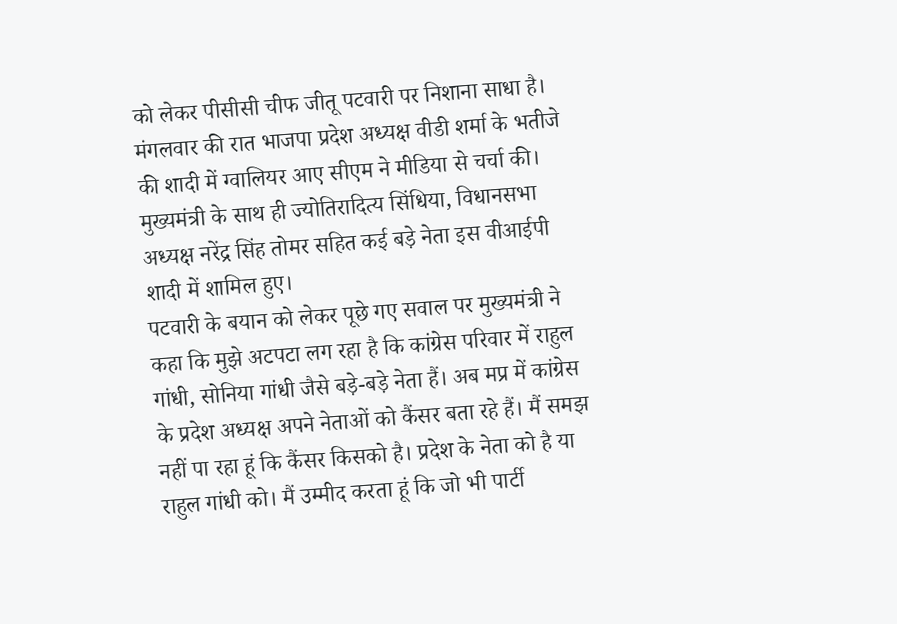को लेकर पीसीसी चीफ जीतू पटवारी पर निशाना साधा है। मंगलवार की रात भाजपा प्रदेश अध्यक्ष वीडी शर्मा के भतीजे की शादी में ग्वालियर आए सीएम ने मीडिया से चर्चा की। मुख्यमंत्री के साथ ही ज्योतिरादित्य सिंधिया, विधानसभा अध्यक्ष नरेंद्र सिंह तोमर सहित कई बड़े नेता इस वीआईपी शादी में शामिल हुए।
पटवारी के बयान को लेकर पूछे गए सवाल पर मुख्यमंत्री ने कहा कि मुझे अटपटा लग रहा है कि कांग्रेस परिवार में राहुल गांधी, सोनिया गांधी जैसे बड़े-बड़े नेता हैं। अब मप्र में कांग्रेस के प्रदेश अध्यक्ष अपने नेताओं को कैंसर बता रहे हैं। मैं समझ नहीं पा रहा हूं कि कैंसर किसको है। प्रदेश के नेता को है या राहुल गांधी को। मैं उम्मीद करता हूं कि जो भी पार्टी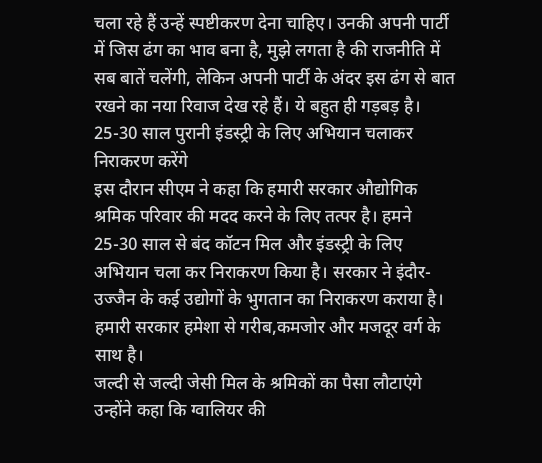चला रहे हैं उन्हें स्पष्टीकरण देना चाहिए। उनकी अपनी पार्टी में जिस ढंग का भाव बना है, मुझे लगता है की राजनीति में सब बातें चलेंगी, लेकिन अपनी पार्टी के अंदर इस ढंग से बात रखने का नया रिवाज देख रहे हैं। ये बहुत ही गड़बड़ है।
25-30 साल पुरानी इंडस्ट्री के लिए अभियान चलाकर निराकरण करेंगे
इस दौरान सीएम ने कहा कि हमारी सरकार औद्योगिक श्रमिक परिवार की मदद करने के लिए तत्पर है। हमने 25-30 साल से बंद कॉटन मिल और इंडस्ट्री के लिए अभियान चला कर निराकरण किया है। सरकार ने इंदौर-उज्जैन के कई उद्योगों के भुगतान का निराकरण कराया है। हमारी सरकार हमेशा से गरीब,कमजोर और मजदूर वर्ग के साथ है।
जल्दी से जल्दी जेसी मिल के श्रमिकों का पैसा लौटाएंगे
उन्होंने कहा कि ग्वालियर की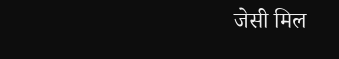जेसी मिल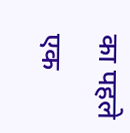का पहले एक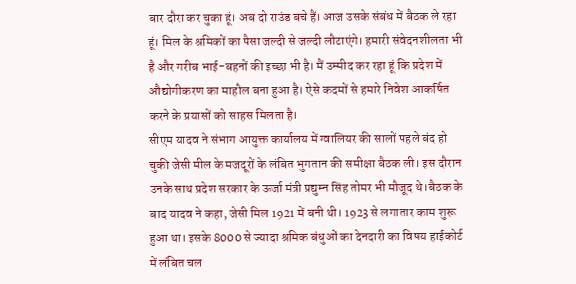बार दौरा कर चुका हूं। अब दो राउंड बचे हैं। आज उसके संबंध में बैठक ले रहा हूं। मिल के श्रमिकों का पैसा जल्दी से जल्दी लौटाएंगे। हमारी संवेदनशीलता भी है और गरीब भाई-बहनों की इच्छा भी है। मैं उम्मीद कर रहा हूं कि प्रदेश में औद्योगीकरण का माहौल बना हुआ है। ऐसे कदमों से हमारे निवेश आकर्षित करने के प्रयासों को साहस मिलता है।
सीएम यादव ने संभाग आयुक्त कार्यालय में ग्वालियर की सालों पहले बंद हो चुकी जेसी मील के मजदूरों के लंबित भुगतान की समीक्षा बैठक ली। इस दौरान उनके साथ प्रदेश सरकार के ऊर्जा मंत्री प्रद्युम्न सिंह तोमर भी मौजूद थे।बैठक के बाद यादव ने कहा, जेसी मिल 1921 में बनी थी। 1923 से लगातार काम शुरू हुआ था। इसके 8000 से ज्यादा श्रमिक बंधुओं का देनदारी का विषय हाईकोर्ट में लंबित चल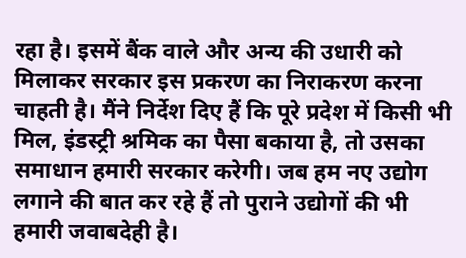रहा है। इसमें बैंक वाले और अन्य की उधारी को मिलाकर सरकार इस प्रकरण का निराकरण करना चाहती है। मैंने निर्देश दिए हैं कि पूरे प्रदेश में किसी भी मिल, इंडस्ट्री श्रमिक का पैसा बकाया है, तो उसका समाधान हमारी सरकार करेगी। जब हम नए उद्योग लगाने की बात कर रहे हैं तो पुराने उद्योगों की भी हमारी जवाबदेही है।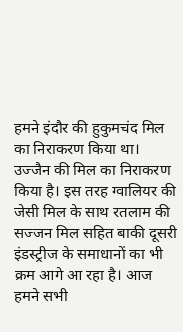हमने इंदौर की हुकुमचंद मिल का निराकरण किया था। उज्जैन की मिल का निराकरण किया है। इस तरह ग्वालियर की जेसी मिल के साथ रतलाम की सज्जन मिल सहित बाकी दूसरी इंडस्ट्रीज के समाधानों का भी क्रम आगे आ रहा है। आज हमने सभी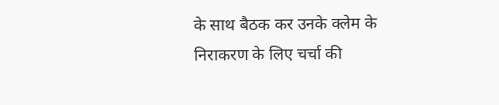के साथ बैठक कर उनके क्लेम के निराकरण के लिए चर्चा की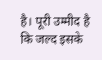है। पूरी उम्मीद है कि जल्द इसके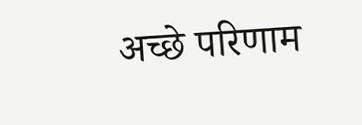अच्छे परिणाम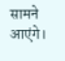सामने आएंगे।